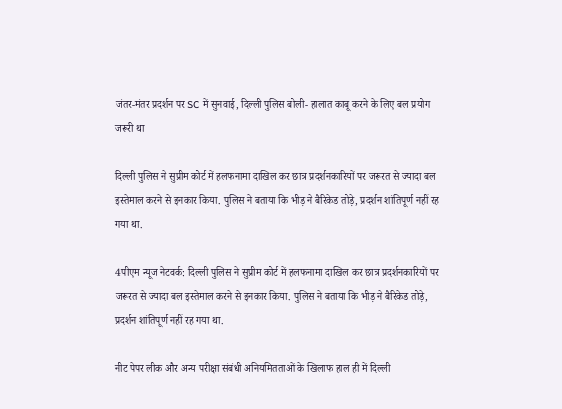जंतर-मंतर प्रदर्शन पर SC में सुनवाई, दिल्ली पुलिस बोली- हालात काबू करने के लिए बल प्रयोग जरूरी था

दिल्ली पुलिस ने सुप्रीम कोर्ट में हलफनामा दाखिल कर छात्र प्रदर्शनकारियों पर जरूरत से ज्यादा बल इस्तेमाल करने से इनकार किया. पुलिस ने बताया कि भीड़ ने बैरिकेड तोड़े, प्रदर्शन शांतिपूर्ण नहीं रह गया था.

4पीएम न्यूज नेटवर्क: दिल्ली पुलिस ने सुप्रीम कोर्ट में हलफनामा दाखिल कर छात्र प्रदर्शनकारियों पर जरूरत से ज्यादा बल इस्तेमाल करने से इनकार किया. पुलिस ने बताया कि भीड़ ने बैरिकेड तोड़े, प्रदर्शन शांतिपूर्ण नहीं रह गया था.

नीट पेपर लीक और अन्य परीक्षा संबंधी अनियमितताओं के खिलाफ हाल ही में दिल्ली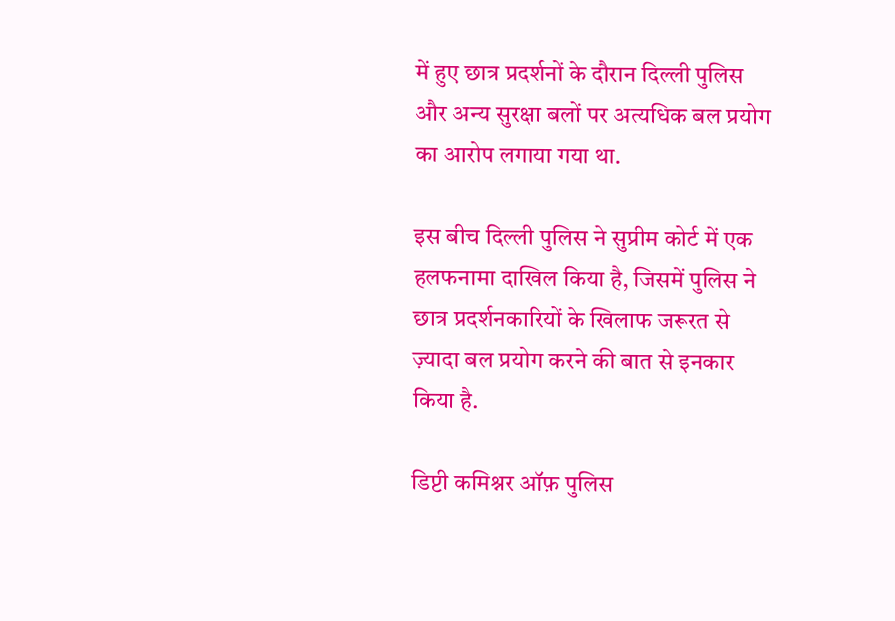में हुए छात्र प्रदर्शनों के दौरान दिल्ली पुलिस और अन्य सुरक्षा बलों पर अत्यधिक बल प्रयोग का आरोप लगाया गया था.

इस बीच दिल्ली पुलिस ने सुप्रीम कोर्ट में एक हलफनामा दाखिल किया है, जिसमें पुलिस ने छात्र प्रदर्शनकारियों के खिलाफ जरूरत से ज़्यादा बल प्रयोग करने की बात से इनकार किया है.

डिप्टी कमिश्नर ऑफ़ पुलिस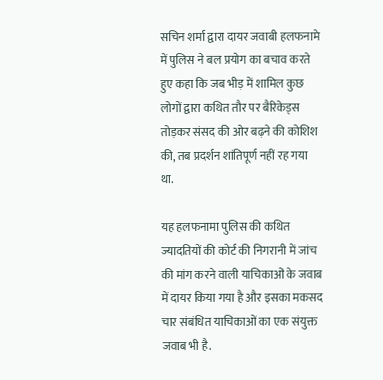सचिन शर्मा द्वारा दायर जवाबी हलफनामे में पुलिस ने बल प्रयोग का बचाव करते हुए कहा कि जब भीड़ में शामिल कुछ लोगों द्वारा कथित तौर पर बैरिकेड्स तोड़कर संसद की ओर बढ़ने की कोशिश की, तब प्रदर्शन शांतिपूर्ण नहीं रह गया था.

यह हलफनामा पुलिस की कथित ज्यादतियों की कोर्ट की निगरानी में जांच की मांग करने वाली याचिकाओं के जवाब में दायर किया गया है और इसका मकसद चार संबंधित याचिकाओं का एक संयुक्त जवाब भी है.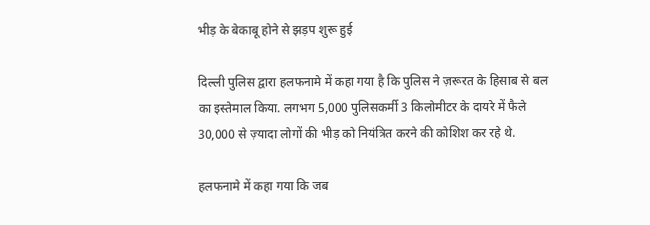भीड़ के बेकाबू होने से झड़प शुरू हुई

दिल्ली पुलिस द्वारा हलफनामे में कहा गया है कि पुलिस ने ज़रूरत के हिसाब से बल का इस्तेमाल किया. लगभग 5,000 पुलिसकर्मी 3 किलोमीटर के दायरे में फैले 30,000 से ज़्यादा लोगों की भीड़ को नियंत्रित करने की कोशिश कर रहे थे.

हलफनामे में कहा गया कि जब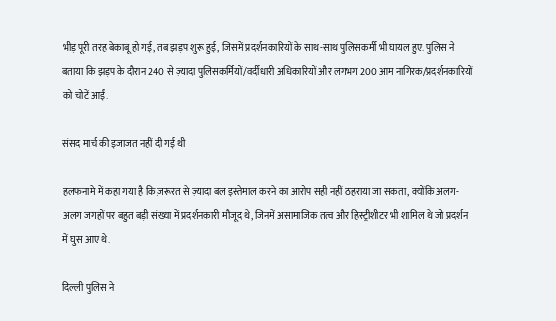भीड़ पूरी तरह बेकाबू हो गई, तब झड़प शुरू हुई, जिसमें प्रदर्शनकारियों के साथ-साथ पुलिसकर्मी भी घायल हुए. पुलिस ने बताया कि झड़प के दौरान 240 से ज़्यादा पुलिसकर्मियों/वर्दीधारी अधिकारियों और लगभग 200 आम नागिरक/प्रदर्शनकारियों को चोटें आईं.

संसद मार्च की इजाजत नहीं दी गई थी

हलफनामे में कहा गया है कि ज़रूरत से ज़्यादा बल इस्तेमाल करने का आरोप सही नहीं ठहराया जा सकता, क्योंकि अलग-अलग जगहों पर बहुत बड़ी संख्या में प्रदर्शनकारी मौजूद थे, जिनमें असामाजिक तत्व और हिस्ट्रीशीटर भी शामिल थे जो प्रदर्शन में घुस आए थे.

दिल्ली पुलिस ने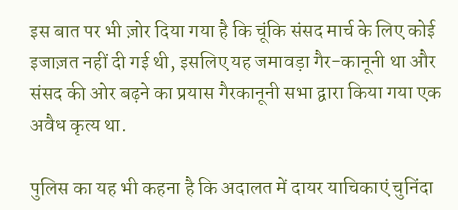इस बात पर भी ज़ोर दिया गया है कि चूंकि संसद मार्च के लिए कोई इजाज़त नहीं दी गई थी, इसलिए यह जमावड़ा गैर-कानूनी था और संसद की ओर बढ़ने का प्रयास गैरकानूनी सभा द्वारा किया गया एक अवैध कृत्य था.

पुलिस का यह भी कहना है कि अदालत में दायर याचिकाएं चुनिंदा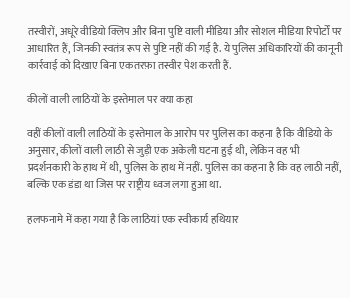तस्वीरों, अधूरे वीडियो क्लिप और बिना पुष्टि वाली मीडिया और सोशल मीडिया रिपोर्टों पर आधारित हैं, जिनकी स्वतंत्र रूप से पुष्टि नहीं की गई है. ये पुलिस अधिकारियों की कानूनी कार्रवाई को दिखाए बिना एकतरफ़ा तस्वीर पेश करती हैं.

कीलों वाली लाठियों के इस्तेमाल पर क्या कहा

वहीं कीलों वाली लाठियों के इस्तेमाल के आरोप पर पुलिस का कहना है कि वीडियो के अनुसार, कीलों वाली लाठी से जुड़ी एक अकेली घटना हुई थी, लेकिन वह भी प्रदर्शनकारी के हाथ में थी, पुलिस के हाथ में नहीं. पुलिस का कहना है कि वह लाठी नहीं, बल्कि एक डंडा था जिस पर राष्ट्रीय ध्वज लगा हुआ था.

हलफनामे में कहा गया है कि लाठियां एक स्वीकार्य हथियार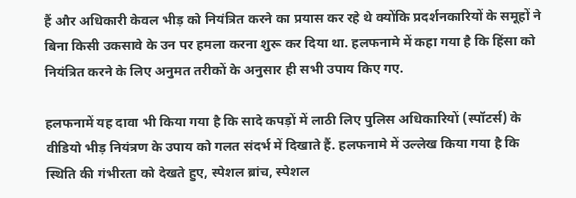हैं और अधिकारी केवल भीड़ को नियंत्रित करने का प्रयास कर रहे थे क्योंकि प्रदर्शनकारियों के समूहों ने बिना किसी उकसावे के उन पर हमला करना शुरू कर दिया था. हलफनामे में कहा गया है कि हिंसा को नियंत्रित करने के लिए अनुमत तरीकों के अनुसार ही सभी उपाय किए गए.

हलफनामें यह दावा भी किया गया है कि सादे कपड़ों में लाठी लिए पुलिस अधिकारियों (स्पॉटर्स) के वीडियो भीड़ नियंत्रण के उपाय को गलत संदर्भ में दिखाते हैं. हलफनामे में उल्लेख किया गया है कि स्थिति की गंभीरता को देखते हुए, स्पेशल ब्रांच, स्पेशल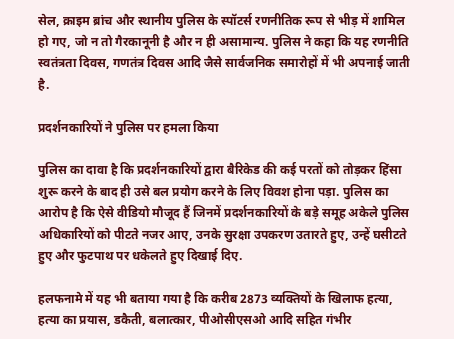सेल, क्राइम ब्रांच और स्थानीय पुलिस के स्पॉटर्स रणनीतिक रूप से भीड़ में शामिल हो गए, जो न तो गैरकानूनी है और न ही असामान्य. पुलिस ने कहा कि यह रणनीति स्वतंत्रता दिवस, गणतंत्र दिवस आदि जैसे सार्वजनिक समारोहों में भी अपनाई जाती है.

प्रदर्शनकारियों ने पुलिस पर हमला किया

पुलिस का दावा है कि प्रदर्शनकारियों द्वारा बैरिकेड की कई परतों को तोड़कर हिंसा शुरू करने के बाद ही उसे बल प्रयोग करने के लिए विवश होना पड़ा. पुलिस का आरोप है कि ऐसे वीडियो मौजूद हैं जिनमें प्रदर्शनकारियों के बड़े समूह अकेले पुलिस अधिकारियों को पीटते नजर आए, उनके सुरक्षा उपकरण उतारते हुए, उन्हें घसीटते हुए और फुटपाथ पर धकेलते हुए दिखाई दिए.

हलफनामे में यह भी बताया गया है कि करीब 2873 व्यक्तियों के खिलाफ हत्या, हत्या का प्रयास, डकैती, बलात्कार, पीओसीएसओ आदि सहित गंभीर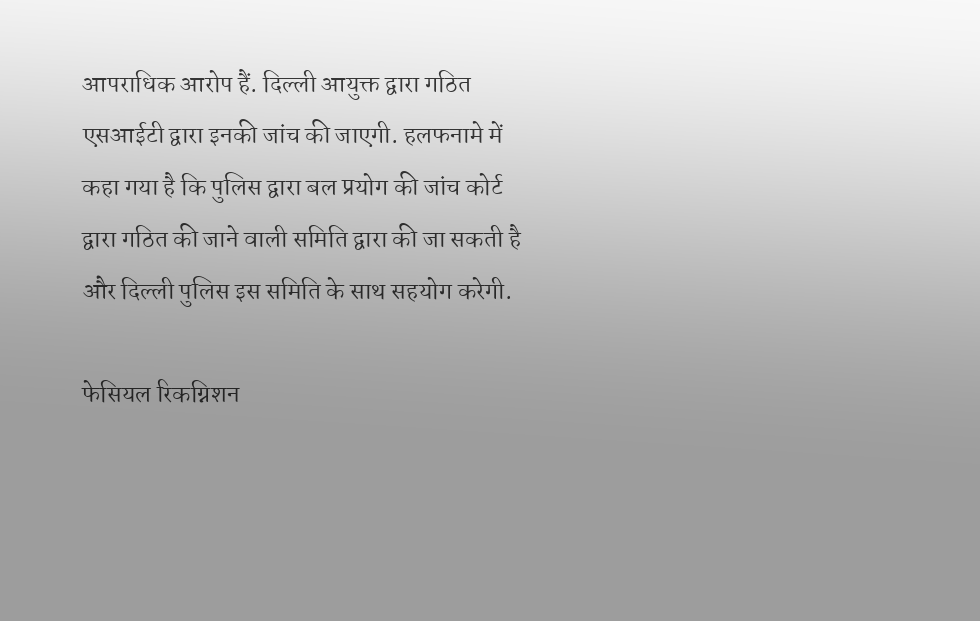आपराधिक आरोप हैं. दिल्ली आयुक्त द्वारा गठित एसआईटी द्वारा इनकी जांच की जाएगी. हलफनामे में कहा गया है कि पुलिस द्वारा बल प्रयोग की जांच कोर्ट द्वारा गठित की जाने वाली समिति द्वारा की जा सकती है और दिल्ली पुलिस इस समिति के साथ सहयोग करेगी.

फेसियल रिकग्निशन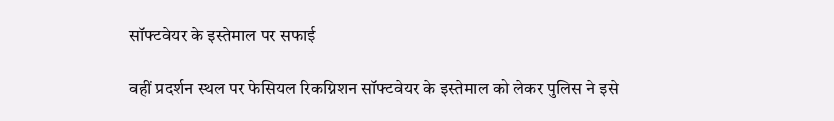सॉफ्टवेयर के इस्तेमाल पर सफाई

वहीं प्रदर्शन स्थल पर फेसियल रिकग्निशन सॉफ्टवेयर के इस्तेमाल को लेकर पुलिस ने इसे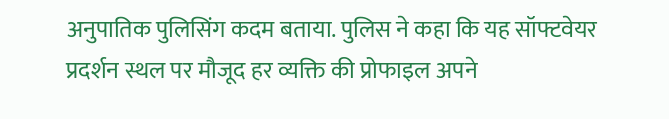अनुपातिक पुलिसिंग कदम बताया. पुलिस ने कहा कि यह सॉफ्टवेयर प्रदर्शन स्थल पर मौजूद हर व्यक्ति की प्रोफाइल अपने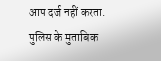आप दर्ज नहीं करता. पुलिस के मुताबिक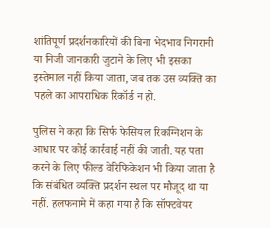शांतिपूर्ण प्रदर्शनकारियों की बिना भेदभाव निगरानी या निजी जानकारी जुटाने के लिए भी इसका इस्तेमाल नहीं किया जाता, जब तक उस व्यक्ति का पहले का आपराधिक रिकॉर्ड न हो.

पुलिस ने कहा कि सिर्फ फेसियल रिकग्निशन के आधार पर कोई कार्रवाई नहीं की जाती. यह पता करने के लिए फील्ड वेरिफिकेशन भी किया जाता है कि संबंधित व्यक्ति प्रदर्शन स्थल पर मौजूद था या नहीं. हलफनामे में कहा गया है कि सॉफ्टवेयर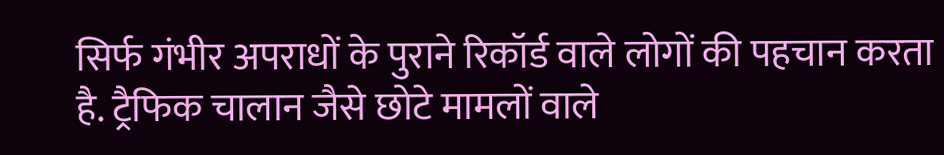सिर्फ गंभीर अपराधों के पुराने रिकॉर्ड वाले लोगों की पहचान करता है. ट्रैफिक चालान जैसे छोटे मामलों वाले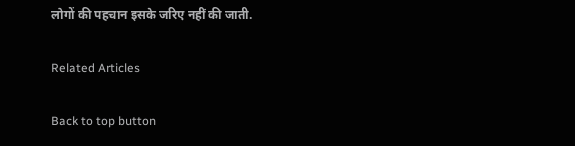लोगों की पहचान इसके जरिए नहीं की जाती.

Related Articles

Back to top button